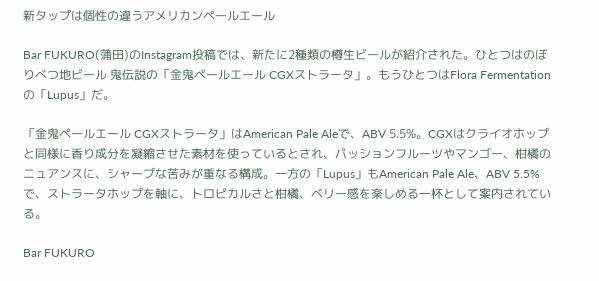新タップは個性の違うアメリカンペールエール

Bar FUKURO(蒲田)のInstagram投稿では、新たに2種類の樽生ビールが紹介された。ひとつはのぼりべつ地ビール 鬼伝説の「金鬼ペールエール CGXストラータ」。もうひとつはFlora Fermentationの「Lupus」だ。

「金鬼ペールエール CGXストラータ」はAmerican Pale Aleで、ABV 5.5%。CGXはクライオホップと同様に香り成分を凝縮させた素材を使っているとされ、パッションフルーツやマンゴー、柑橘のニュアンスに、シャープな苦みが重なる構成。一方の「Lupus」もAmerican Pale Ale、ABV 5.5%で、ストラータホップを軸に、トロピカルさと柑橘、ベリー感を楽しめる一杯として案内されている。

Bar FUKURO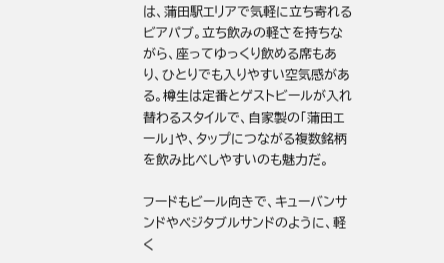は、蒲田駅エリアで気軽に立ち寄れるビアパブ。立ち飲みの軽さを持ちながら、座ってゆっくり飲める席もあり、ひとりでも入りやすい空気感がある。樽生は定番とゲストビールが入れ替わるスタイルで、自家製の「蒲田エール」や、タップにつながる複数銘柄を飲み比べしやすいのも魅力だ。

フードもビール向きで、キューバンサンドやベジタブルサンドのように、軽く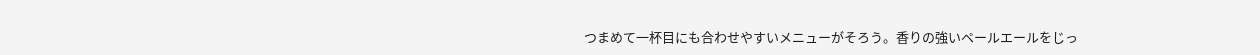つまめて一杯目にも合わせやすいメニューがそろう。香りの強いペールエールをじっ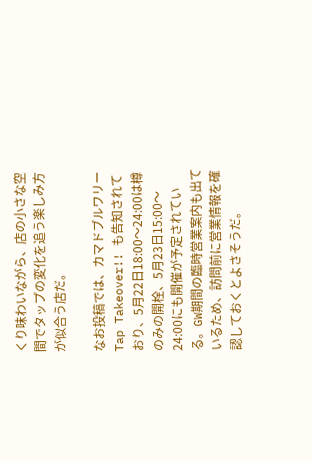くり味わいながら、店の小さな空間でタップの変化を追う楽しみ方が似合う店だ。

なお投稿では、カマドブルワリー Tap Takeover!! も告知されており、5月22日18:00〜24:00は樽のみの開栓、5月23日15:00〜24:00にも開催が予定されている。GW期間の臨時営業案内も出ているため、訪問前に営業情報を確認しておくとよさそうだ。